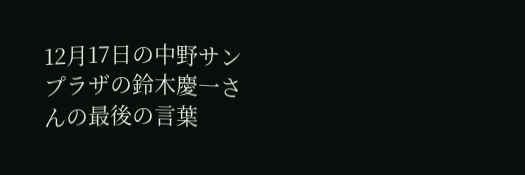12月17日の中野サンプラザの鈴木慶一さんの最後の言葉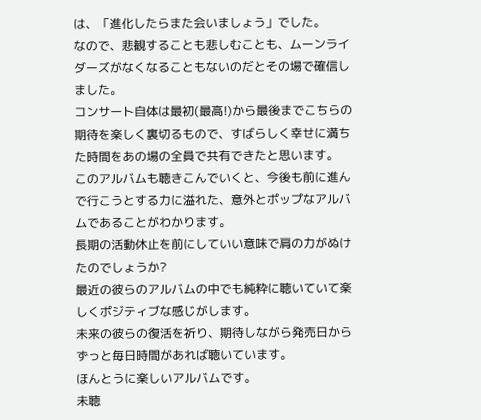は、「進化したらまた会いましょう」でした。
なので、悲観することも悲しむことも、ムーンライダーズがなくなることもないのだとその場で確信しました。
コンサート自体は最初(最高!)から最後までこちらの期待を楽しく裏切るもので、すばらしく幸せに満ちた時間をあの場の全員で共有できたと思います。
このアルバムも聴きこんでいくと、今後も前に進んで行こうとする力に溢れた、意外とポップなアルバムであることがわかります。
長期の活動休止を前にしていい意味で肩の力がぬけたのでしょうか?
最近の彼らのアルバムの中でも純粋に聴いていて楽しくポジティブな感じがします。
未来の彼らの復活を祈り、期待しながら発売日からずっと毎日時間があれば聴いています。
ほんとうに楽しいアルバムです。
未聴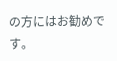の方にはお勧めです。